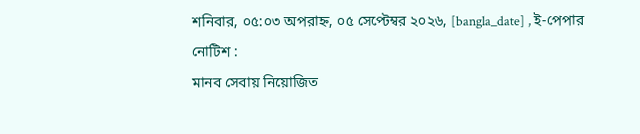শনিবার, ০৫:০৩ অপরাহ্ন, ০৫ সেপ্টেম্বর ২০২৬, [bangla_date] , ই-পেপার
নোটিশ :
মানব সেবায় নিয়োজিত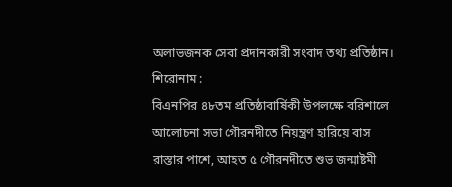অলাভজনক সেবা প্রদানকারী সংবাদ তথ্য প্রতিষ্ঠান।
শিরোনাম :
বিএনপির ৪৮তম প্রতিষ্ঠাবার্ষিকী উপলক্ষে বরিশালে আলোচনা সভা গৌরনদীতে নিয়ন্ত্রণ হারিয়ে বাস রাস্তার পাশে, আহত ৫ গৌরনদীতে শুভ জন্মাষ্টমী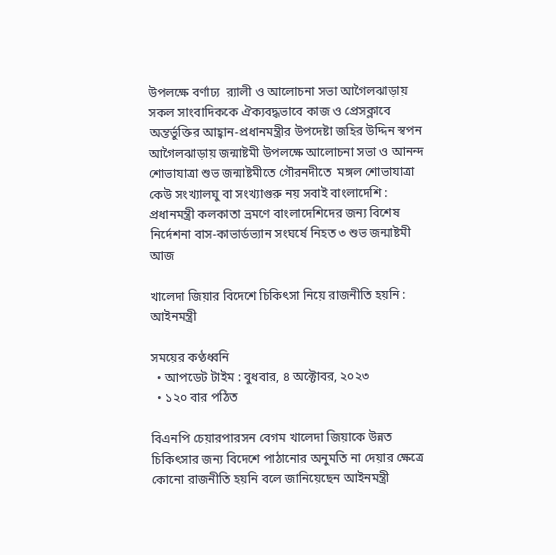উপলক্ষে বর্ণাঢ্য  র‌্যালী ও আলোচনা সভা আগৈলঝাড়ায় সকল সাংবাদিককে ঐক্যবদ্ধভাবে কাজ ও প্রেসক্লাবে অন্তর্ভুক্তির আহ্বান-প্রধানমন্ত্রীর উপদেষ্টা জহির উদ্দিন স্বপন  আগৈলঝাড়ায় জন্মাষ্টমী উপলক্ষে আলোচনা সভা ও আনন্দ শোভাযাত্রা শুভ জন্মাষ্টমীতে গৌরনদীতে  মঙ্গল শোভাযাত্রা কেউ সংখ্যালঘু বা সংখ্যাগুরু নয় সবাই বাংলাদেশি : প্রধানমন্ত্রী কলকাতা ভ্রমণে বাংলাদেশিদের জন্য বিশেষ নির্দেশনা বাস-কাভার্ডভ্যান সংঘর্ষে নিহত ৩ শুভ জন্মাষ্টমী আজ

খালেদা জিয়ার বিদেশে চিকিৎসা নিয়ে রাজনীতি হয়নি : আইনমন্ত্রী

সময়ের কণ্ঠধ্বনি
  • আপডেট টাইম : বুধবার, ৪ অক্টোবর, ২০২৩
  • ১২০ বার পঠিত

বিএনপি চেয়ারপারসন বেগম খালেদা জিয়াকে উন্নত চিকিৎসার জন্য বিদেশে পাঠানোর অনুমতি না দেয়ার ক্ষেত্রে কোনো রাজনীতি হয়নি বলে জানিয়েছেন আইনমন্ত্রী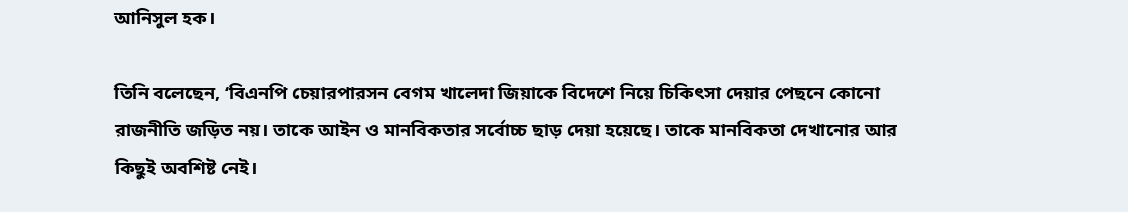আনিসুল হক।

তিনি বলেছেন, ‘বিএনপি চেয়ারপারসন বেগম খালেদা জিয়াকে বিদেশে নিয়ে চিকিৎসা দেয়ার পেছনে কোনো রাজনীতি জড়িত নয়। তাকে আইন ও মানবিকতার সর্বোচ্চ ছাড় দেয়া হয়েছে। তাকে মানবিকতা দেখানোর আর কিছুই অবশিষ্ট নেই।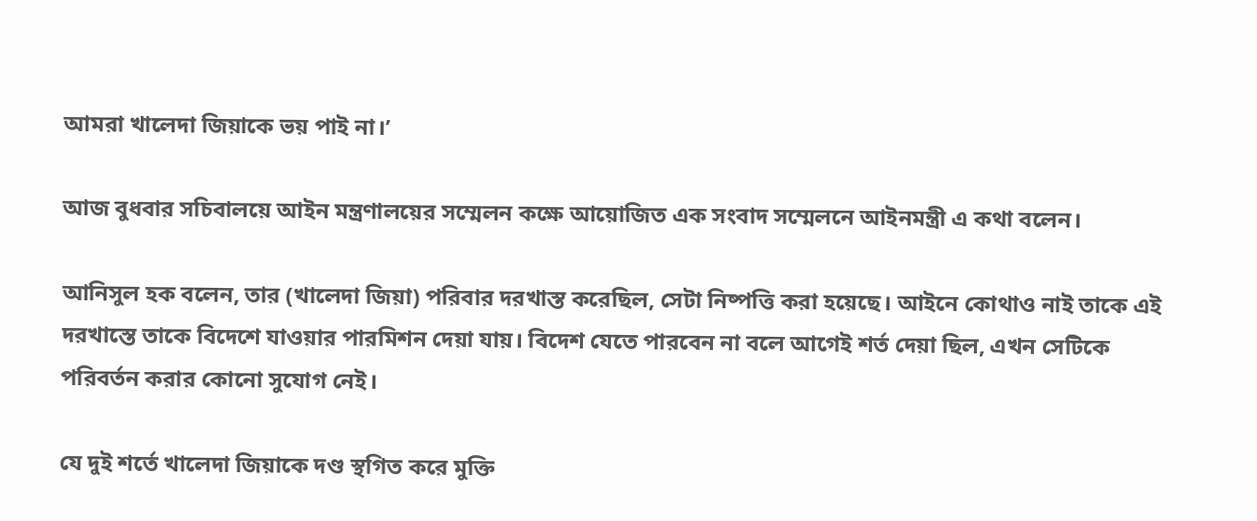আমরা খালেদা জিয়াকে ভয় পাই না।’

আজ বুধবার সচিবালয়ে আইন মন্ত্রণালয়ের সম্মেলন কক্ষে আয়োজিত এক সংবাদ সম্মেলনে আইনমন্ত্রী এ কথা বলেন।

আনিসুল হক বলেন, তার (খালেদা জিয়া) পরিবার দরখাস্ত করেছিল, সেটা নিষ্পত্তি করা হয়েছে। আইনে কোথাও নাই তাকে এই দরখাস্তে তাকে বিদেশে যাওয়ার পারমিশন দেয়া যায়। বিদেশ যেতে পারবেন না বলে আগেই শর্ত দেয়া ছিল, এখন সেটিকে পরিবর্তন করার কোনো সুযোগ নেই।

যে দুই শর্তে খালেদা জিয়াকে দণ্ড স্থগিত করে মুক্তি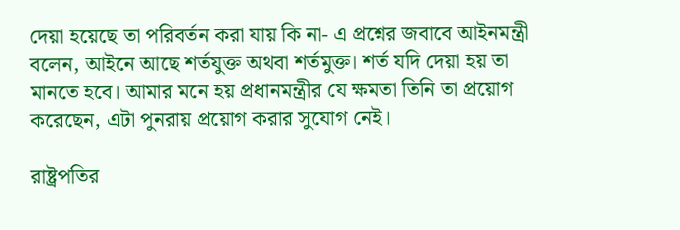দেয়া হয়েছে তা পরিবর্তন করা যায় কি না- এ প্রশ্নের জবাবে আইনমন্ত্রী বলেন, আইনে আছে শর্তযুক্ত অথবা শর্তমুক্ত। শর্ত যদি দেয়া হয় তা মানতে হবে। আমার মনে হয় প্রধানমন্ত্রীর যে ক্ষমতা তিনি তা প্রয়োগ করেছেন, এটা পুনরায় প্রয়োগ করার সুযোগ নেই।

রাষ্ট্রপতির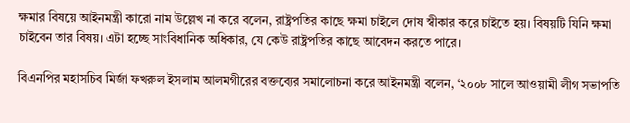ক্ষমার বিষয়ে আইনমন্ত্রী কারো নাম উল্লেখ না করে বলেন, রাষ্ট্রপতির কাছে ক্ষমা চাইলে দোষ স্বীকার করে চাইতে হয়। বিষয়টি যিনি ক্ষমা চাইবেন তার বিষয়। এটা হচ্ছে সাংবিধানিক অধিকার, যে কেউ রাষ্ট্রপতির কাছে আবেদন করতে পারে।

বিএনপির মহাসচিব মির্জা ফখরুল ইসলাম আলমগীরের বক্তব্যের সমালোচনা করে আইনমন্ত্রী বলেন, ‘২০০৮ সালে আওয়ামী লীগ সভাপতি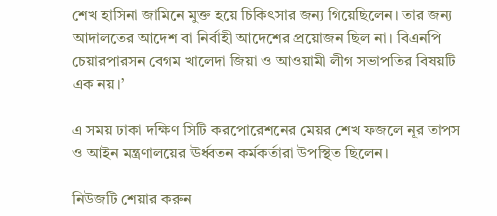শেখ হাসিনা জামিনে মুক্ত হয়ে চিকিৎসার জন্য গিয়েছিলেন। তার জন্য আদালতের আদেশ বা নির্বাহী আদেশের প্রয়োজন ছিল না। বিএনপি চেয়ারপারসন বেগম খালেদা জিয়া ও আওয়ামী লীগ সভাপতির বিষয়টি এক নয়।’

এ সময় ঢাকা দক্ষিণ সিটি করপোরেশনের মেয়র শেখ ফজলে নূর তাপস ও আইন মন্ত্রণালয়ের ঊর্ধ্বতন কর্মকর্তারা উপস্থিত ছিলেন।

নিউজটি শেয়ার করুন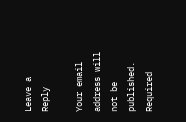Leave a Reply

Your email address will not be published. Required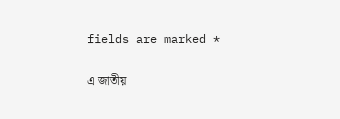fields are marked *

এ জাতীয়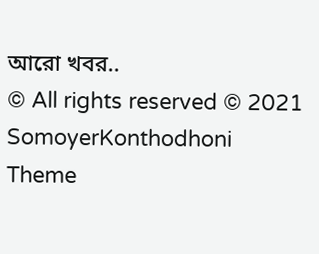আরো খবর..
© All rights reserved © 2021 SomoyerKonthodhoni
Theme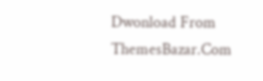Dwonload From ThemesBazar.Com